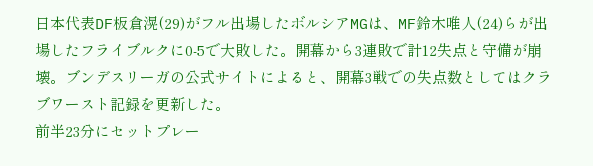日本代表DF板倉滉(29)がフル出場したボルシアMGは、MF鈴木唯人(24)らが出場したフライブルクに0-5で大敗した。開幕から3連敗で計12失点と守備が崩壊。ブンデスリーガの公式サイトによると、開幕3戦での失点数としてはクラブワースト記録を更新した。
前半23分にセットプレー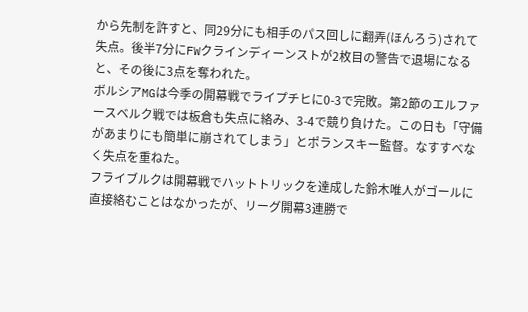から先制を許すと、同29分にも相手のパス回しに翻弄(ほんろう)されて失点。後半7分にFWクラインディーンストが2枚目の警告で退場になると、その後に3点を奪われた。
ボルシアMGは今季の開幕戦でライプチヒに0-3で完敗。第2節のエルファースベルク戦では板倉も失点に絡み、3-4で競り負けた。この日も「守備があまりにも簡単に崩されてしまう」とポランスキー監督。なすすべなく失点を重ねた。
フライブルクは開幕戦でハットトリックを達成した鈴木唯人がゴールに直接絡むことはなかったが、リーグ開幕3連勝で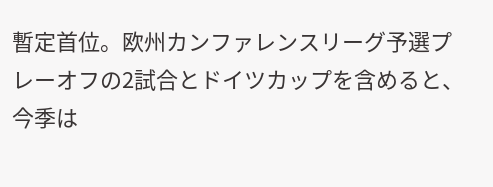暫定首位。欧州カンファレンスリーグ予選プレーオフの2試合とドイツカップを含めると、今季は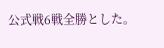公式戦6戦全勝とした。